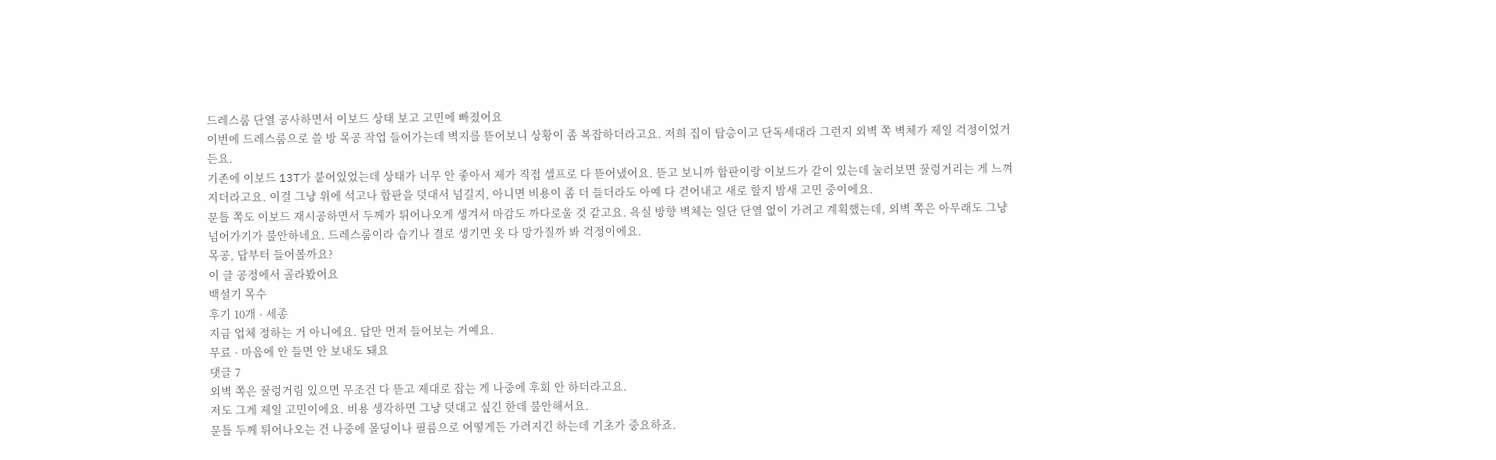드레스룸 단열 공사하면서 이보드 상태 보고 고민에 빠졌어요
이번에 드레스룸으로 쓸 방 목공 작업 들어가는데 벽지를 뜯어보니 상황이 좀 복잡하더라고요. 저희 집이 탑층이고 단독세대라 그런지 외벽 쪽 벽체가 제일 걱정이었거든요.
기존에 이보드 13T가 붙어있었는데 상태가 너무 안 좋아서 제가 직접 셀프로 다 뜯어냈어요. 뜯고 보니까 합판이랑 이보드가 같이 있는데 눌러보면 꿀렁거리는 게 느껴지더라고요. 이걸 그냥 위에 석고나 합판을 덧대서 넘길지, 아니면 비용이 좀 더 들더라도 아예 다 걷어내고 새로 할지 밤새 고민 중이에요.
문틀 쪽도 이보드 재시공하면서 두께가 튀어나오게 생겨서 마감도 까다로울 것 같고요. 욕실 방향 벽체는 일단 단열 없이 가려고 계획했는데, 외벽 쪽은 아무래도 그냥 넘어가기가 불안하네요. 드레스룸이라 습기나 결로 생기면 옷 다 망가질까 봐 걱정이에요.
목공, 답부터 들어볼까요?
이 글 공정에서 골라봤어요
백설기 목수
후기 10개 · 세종
지금 업체 정하는 거 아니에요. 답만 먼저 들어보는 거예요.
무료 · 마음에 안 들면 안 보내도 돼요
댓글 7
외벽 쪽은 꿀렁거림 있으면 무조건 다 뜯고 제대로 잡는 게 나중에 후회 안 하더라고요.
저도 그게 제일 고민이에요. 비용 생각하면 그냥 덧대고 싶긴 한데 불안해서요.
문틀 두께 튀어나오는 건 나중에 몰딩이나 필름으로 어떻게든 가려지긴 하는데 기초가 중요하죠.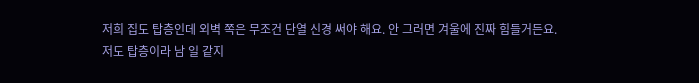저희 집도 탑층인데 외벽 쪽은 무조건 단열 신경 써야 해요. 안 그러면 겨울에 진짜 힘들거든요.
저도 탑층이라 남 일 같지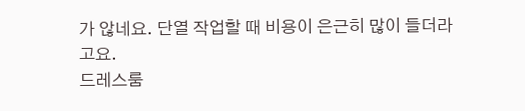가 않네요. 단열 작업할 때 비용이 은근히 많이 들더라고요.
드레스룸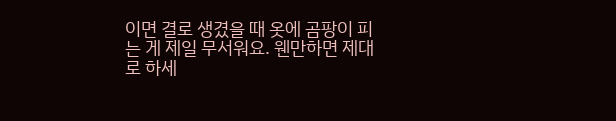이면 결로 생겼을 때 옷에 곰팡이 피는 게 제일 무서워요. 웬만하면 제대로 하세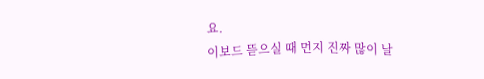요.
이보드 뜯으실 때 먼지 진짜 많이 날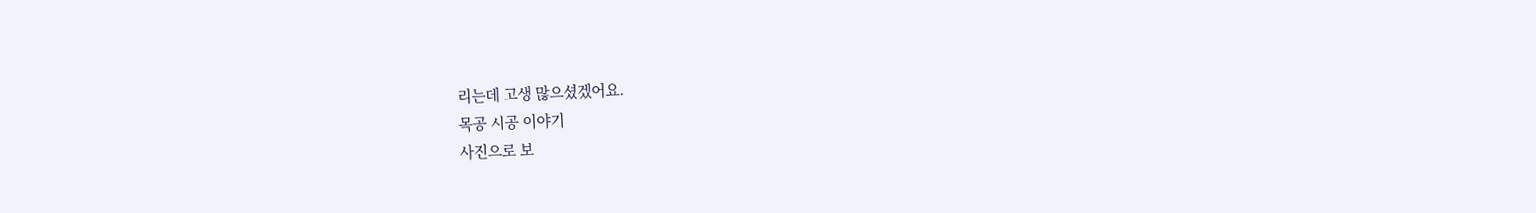리는데 고생 많으셨겠어요.
목공 시공 이야기
사진으로 보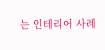는 인테리어 사례